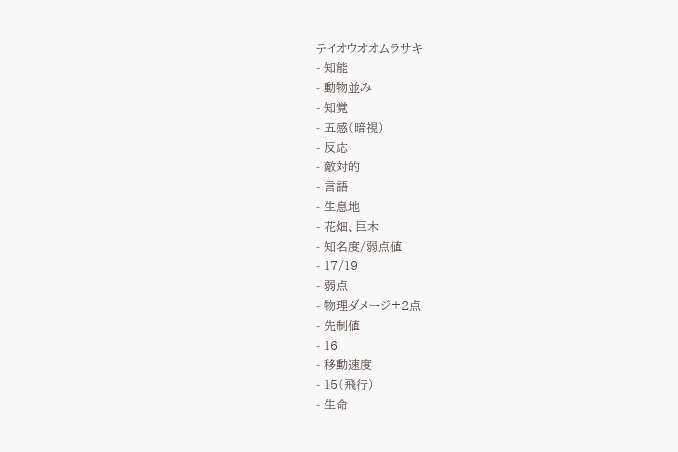テイオウオオムラサキ
- 知能
- 動物並み
- 知覚
- 五感(暗視)
- 反応
- 敵対的
- 言語
- 生息地
- 花畑、巨木
- 知名度/弱点値
- 17/19
- 弱点
- 物理ダメージ+2点
- 先制値
- 16
- 移動速度
- 15(飛行)
- 生命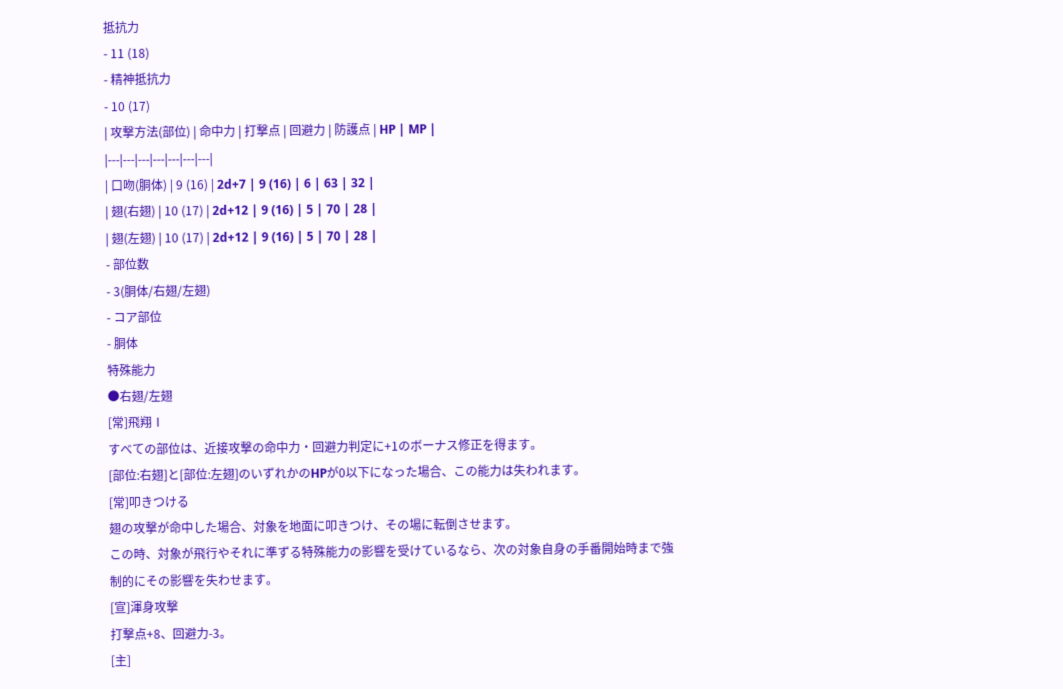抵抗力
- 11 (18)
- 精神抵抗力
- 10 (17)
| 攻撃方法(部位) | 命中力 | 打撃点 | 回避力 | 防護点 | HP | MP |
|---|---|---|---|---|---|---|
| 口吻(胴体) | 9 (16) | 2d+7 | 9 (16) | 6 | 63 | 32 |
| 翅(右翅) | 10 (17) | 2d+12 | 9 (16) | 5 | 70 | 28 |
| 翅(左翅) | 10 (17) | 2d+12 | 9 (16) | 5 | 70 | 28 |
- 部位数
- 3(胴体/右翅/左翅)
- コア部位
- 胴体
特殊能力
●右翅/左翅
[常]飛翔Ⅰ
すべての部位は、近接攻撃の命中力・回避力判定に+1のボーナス修正を得ます。
[部位:右翅]と[部位:左翅]のいずれかのHPが0以下になった場合、この能力は失われます。
[常]叩きつける
翅の攻撃が命中した場合、対象を地面に叩きつけ、その場に転倒させます。
この時、対象が飛行やそれに準ずる特殊能力の影響を受けているなら、次の対象自身の手番開始時まで強制的にその影響を失わせます。
[宣]渾身攻撃
打撃点+8、回避力-3。
[主]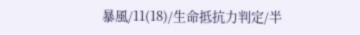暴風/11(18)/生命抵抗力判定/半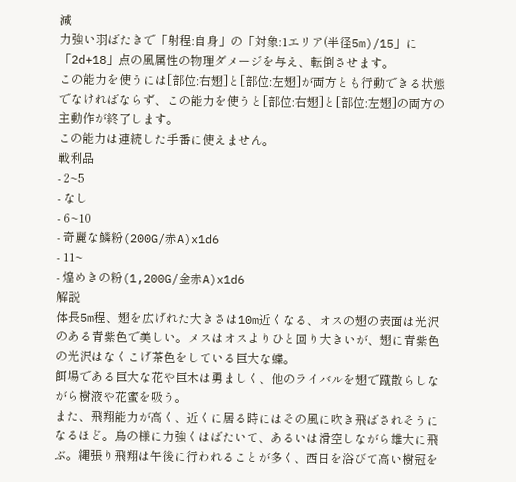減
力強い羽ばたきで「射程:自身」の「対象:1エリア(半径5m)/15」に「2d+18」点の風属性の物理ダメージを与え、転倒させます。
この能力を使うには[部位:右翅]と[部位:左翅]が両方とも行動できる状態でなければならず、この能力を使うと[部位:右翅]と[部位:左翅]の両方の主動作が終了します。
この能力は連続した手番に使えません。
戦利品
- 2~5
- なし
- 6~10
- 奇麗な鱗粉(200G/赤A)x1d6
- 11~
- 煌めきの粉(1,200G/金赤A)x1d6
解説
体長5m程、翅を広げれた大きさは10m近くなる、オスの翅の表面は光沢のある青紫色で美しい。メスはオスよりひと回り大きいが、翅に青紫色の光沢はなくこげ茶色をしている巨大な蝶。
餌場である巨大な花や巨木は勇ましく、他のライバルを翅で蹴散らしながら樹液や花蜜を吸う。
また、飛翔能力が高く、近くに居る時にはその風に吹き飛ばされそうになるほど。鳥の様に力強くはばたいて、あるいは滑空しながら雄大に飛ぶ。縄張り飛翔は午後に行われることが多く、西日を浴びて高い樹冠を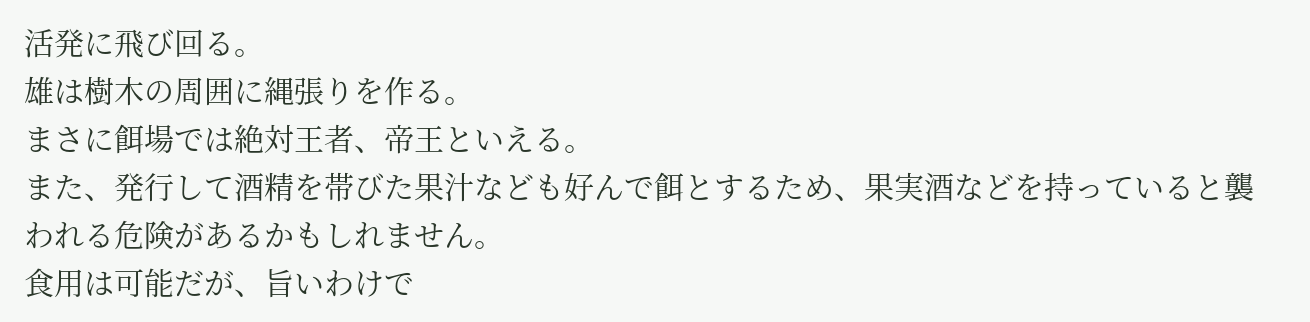活発に飛び回る。
雄は樹木の周囲に縄張りを作る。
まさに餌場では絶対王者、帝王といえる。
また、発行して酒精を帯びた果汁なども好んで餌とするため、果実酒などを持っていると襲われる危険があるかもしれません。
食用は可能だが、旨いわけで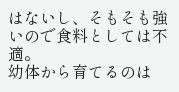はないし、そもそも強いので食料としては不適。
幼体から育てるのは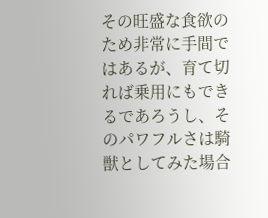その旺盛な食欲のため非常に手間ではあるが、育て切れば乗用にもできるであろうし、そのパワフルさは騎獣としてみた場合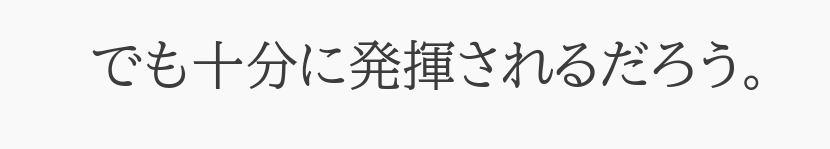でも十分に発揮されるだろう。